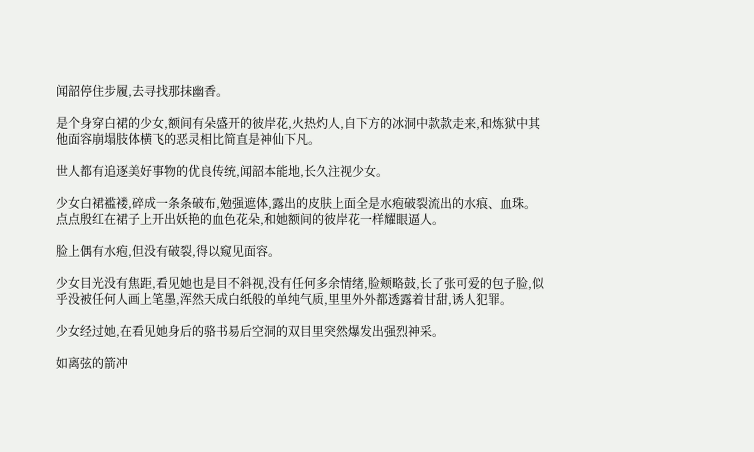闻韶停住步履,去寻找那抹幽香。

是个身穿白裙的少女,额间有朵盛开的彼岸花,火热灼人,自下方的冰洞中款款走来,和炼狱中其他面容崩塌肢体横飞的恶灵相比简直是神仙下凡。

世人都有追逐美好事物的优良传统,闻韶本能地,长久注视少女。

少女白裙褴褛,碎成一条条破布,勉强遮体,露出的皮肤上面全是水疱破裂流出的水痕、血珠。点点殷红在裙子上开出妖艳的血色花朵,和她额间的彼岸花一样耀眼逼人。

脸上偶有水疱,但没有破裂,得以窥见面容。

少女目光没有焦距,看见她也是目不斜视,没有任何多余情绪,脸颊略鼓,长了张可爱的包子脸,似乎没被任何人画上笔墨,浑然天成白纸般的单纯气质,里里外外都透露着甘甜,诱人犯罪。

少女经过她,在看见她身后的骆书易后空洞的双目里突然爆发出强烈神采。

如离弦的箭冲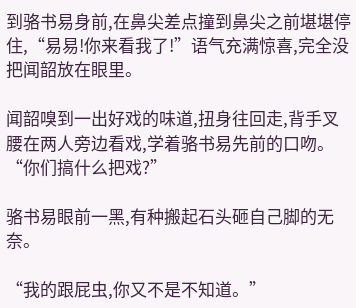到骆书易身前,在鼻尖差点撞到鼻尖之前堪堪停住,“易易!你来看我了!”语气充满惊喜,完全没把闻韶放在眼里。

闻韶嗅到一出好戏的味道,扭身往回走,背手叉腰在两人旁边看戏,学着骆书易先前的口吻。“你们搞什么把戏?”

骆书易眼前一黑,有种搬起石头砸自己脚的无奈。

“我的跟屁虫,你又不是不知道。”